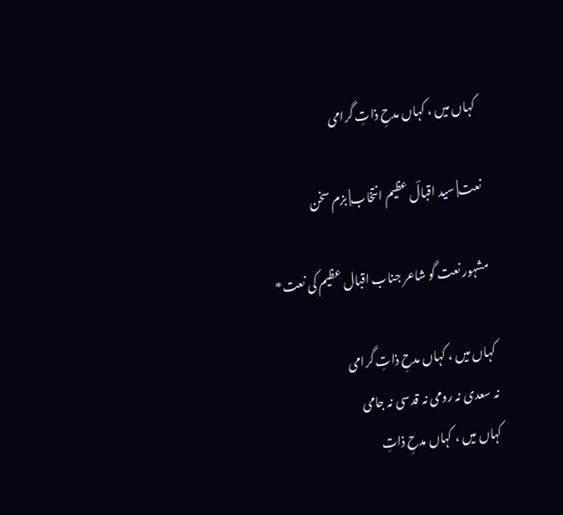کہاں میں ، کہاں مدحِ ذاتِ گرامی

نعت| سید اقبالؔ عظیم انتخاب| بزم سخن

مشہور نعت گو شاعر جناب اقبال عظیم کی نعت*

کہاں میں ، کہاں مدحِ ذاتِ گرامی
نہ سعدی نہ رومی نہ قدسی نہ جامی
کہاں میں ، کہاں مدحِ ذاتِ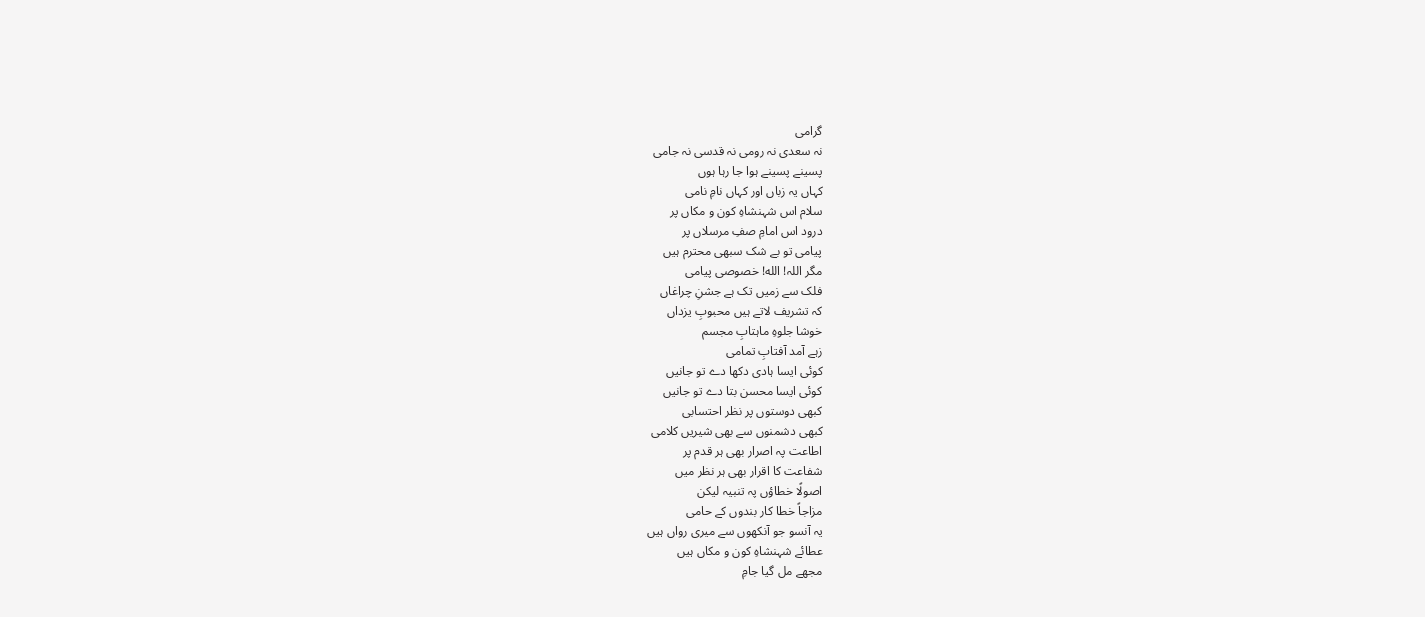گرامی
نہ سعدی نہ رومی نہ قدسی نہ جامی
پسینے پسینے ہوا جا رہا ہوں
کہاں یہ زباں اور کہاں نامِ نامی
سلام اس شہنشاہِ کون و مکاں پر
درود اس امامِ صفِ مرسلاں پر
پیامی تو بے شک سبھی محترم ہیں
مگر اللہ! الله! خصوصی پیامی
فلک سے زمیں تک ہے جشنِ چراغاں
کہ تشریف لاتے ہیں محبوبِ یزداں
خوشا جلوہِ ماہتابِ مجسم
زہے آمد آفتابِ تمامی
کوئی ایسا ہادی دکھا دے تو جانیں
کوئی ایسا محسن بتا دے تو جانیں
کبھی دوستوں پر نظر احتسابی
کبھی دشمنوں سے بھی شیریں کلامی
اطاعت پہ اصرار بھی ہر قدم پر
شفاعت کا اقرار بھی ہر نظر میں
اصولًا خطاؤں پہ تنبیہ لیکن
مزاجاً خطا کار بندوں کے حامی
یہ آنسو جو آنکھوں سے میری رواں ہیں
عطائے شہنشاہِ کون و مکاں ہیں
مجھے مل گیا جامِ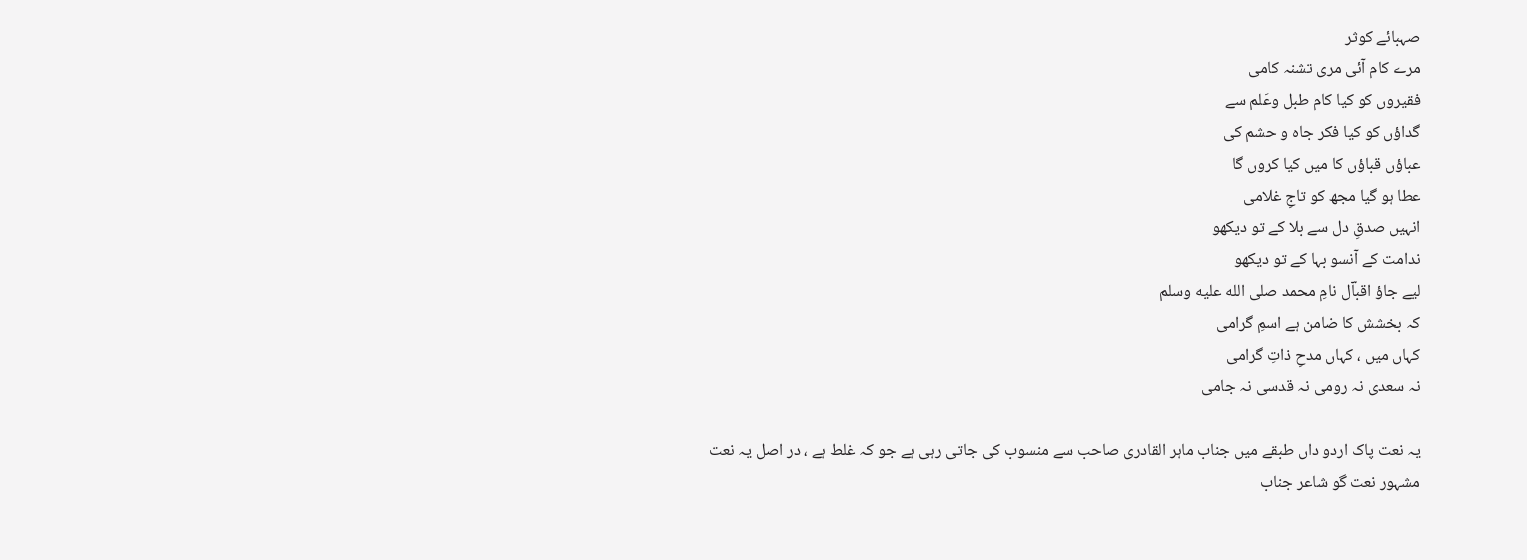صہبائے کوثر
مرے کام آئی مری تشنہ کامی
فقیروں کو کیا کام طبل وعَلم سے
گداؤں کو کیا فکر جاہ و حشم کی
عباؤں قباؤں کا میں کیا کروں گا
عطا ہو گیا مجھ کو تاجِ غلامی
انہیں صدقِ دل سے بلا کے تو دیکھو
ندامت کے آنسو بہا کے تو دیکھو
لیے جاؤ اقباؔل نامِ محمد صلى الله عليه وسلم
کہ بخشش کا ضامن ہے اسمِ گرامی
کہاں میں ، کہاں مدحِ ذاتِ گرامی
نہ سعدی نہ رومی نہ قدسی نہ جامی

یہ نعت پاک اردو داں طبقے میں جناب ماہر القادری صاحب سے منسوب کی جاتی رہی ہے جو کہ غلط ہے ، در اصل یہ نعت مشہور نعت گو شاعر جناب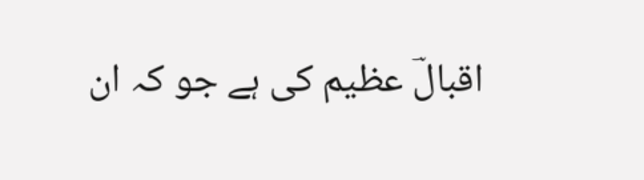اقبالؔ عظیم کی ہے جو کہ ان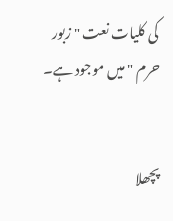کی کلیات نعت " زبور حرم " میں موجود ہے۔


پچھلا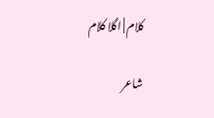کلام | اگلا کلام

شاعر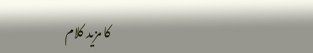کا مزید کلام